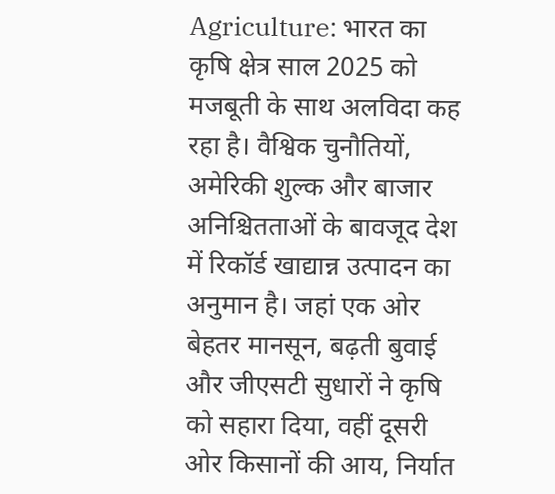Agriculture: भारत का कृषि क्षेत्र साल 2025 को मजबूती के साथ अलविदा कह रहा है। वैश्विक चुनौतियों, अमेरिकी शुल्क और बाजार अनिश्चितताओं के बावजूद देश में रिकॉर्ड खाद्यान्न उत्पादन का अनुमान है। जहां एक ओर बेहतर मानसून, बढ़ती बुवाई और जीएसटी सुधारों ने कृषि को सहारा दिया, वहीं दूसरी ओर किसानों की आय, निर्यात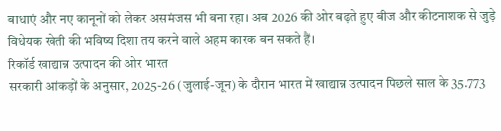बाधाएं और नए कानूनों को लेकर असमंजस भी बना रहा। अब 2026 की ओर बढ़ते हुए बीज और कीटनाशक से जुड़े विधेयक खेती की भविष्य दिशा तय करने वाले अहम कारक बन सकते हैं।
रिकॉर्ड खाद्यान्न उत्पादन की ओर भारत
सरकारी आंकड़ों के अनुसार, 2025-26 (जुलाई-जून) के दौरान भारत में खाद्यान्न उत्पादन पिछले साल के 35.773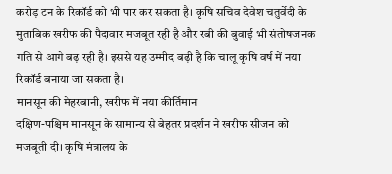करोड़ टन के रिकॉर्ड को भी पार कर सकता है। कृषि सचिव देवेश चतुर्वेदी के मुताबिक खरीफ की पैदावार मजबूत रही है और रबी की बुवाई भी संतोषजनक गति से आगे बढ़ रही है। इससे यह उम्मीद बढ़ी है कि चालू कृषि वर्ष में नया रिकॉर्ड बनाया जा सकता है।
मानसून की मेहरबानी, खरीफ में नया कीर्तिमान
दक्षिण-पश्चिम मानसून के सामान्य से बेहतर प्रदर्शन ने खरीफ सीजन को मजबूती दी। कृषि मंत्रालय के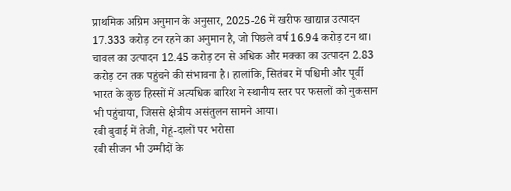प्राथमिक अग्रिम अनुमान के अनुसार, 2025-26 में खरीफ खाद्यान्न उत्पादन 17.333 करोड़ टन रहने का अनुमान है, जो पिछले वर्ष 16.94 करोड़ टन था। चावल का उत्पादन 12.45 करोड़ टन से अधिक और मक्का का उत्पादन 2.83 करोड़ टन तक पहुंचने की संभावना है। हालांकि, सितंबर में पश्चिमी और पूर्वी भारत के कुछ हिस्सों में अत्यधिक बारिश ने स्थानीय स्तर पर फसलों को नुकसान भी पहुंचाया, जिससे क्षेत्रीय असंतुलन सामने आया।
रबी बुवाई में तेजी, गेहूं-दालों पर भरोसा
रबी सीजन भी उम्मीदों के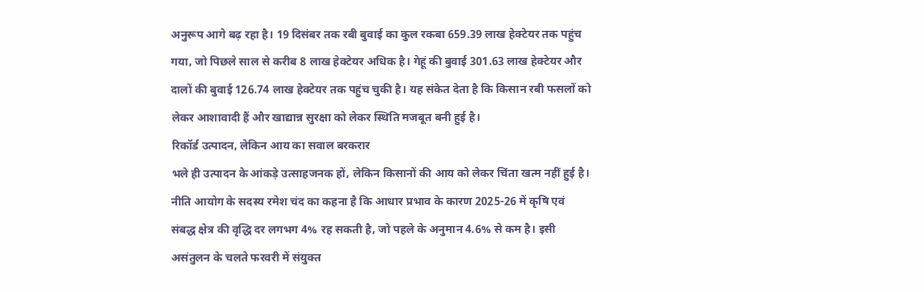अनुरूप आगे बढ़ रहा है। 19 दिसंबर तक रबी बुवाई का कुल रकबा 659.39 लाख हेक्टेयर तक पहुंच गया, जो पिछले साल से करीब 8 लाख हेक्टेयर अधिक है। गेहूं की बुवाई 301.63 लाख हेक्टेयर और दालों की बुवाई 126.74 लाख हेक्टेयर तक पहुंच चुकी है। यह संकेत देता है कि किसान रबी फसलों को लेकर आशावादी हैं और खाद्यान्न सुरक्षा को लेकर स्थिति मजबूत बनी हुई है।
रिकॉर्ड उत्पादन, लेकिन आय का सवाल बरकरार
भले ही उत्पादन के आंकड़े उत्साहजनक हों, लेकिन किसानों की आय को लेकर चिंता खत्म नहीं हुई है। नीति आयोग के सदस्य रमेश चंद का कहना है कि आधार प्रभाव के कारण 2025-26 में कृषि एवं संबद्ध क्षेत्र की वृद्धि दर लगभग 4% रह सकती है, जो पहले के अनुमान 4.6% से कम है। इसी असंतुलन के चलते फरवरी में संयुक्त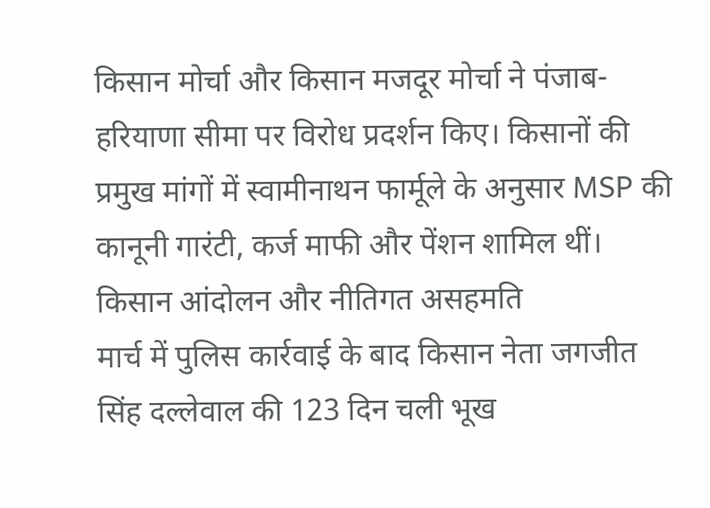किसान मोर्चा और किसान मजदूर मोर्चा ने पंजाब-हरियाणा सीमा पर विरोध प्रदर्शन किए। किसानों की प्रमुख मांगों में स्वामीनाथन फार्मूले के अनुसार MSP की कानूनी गारंटी, कर्ज माफी और पेंशन शामिल थीं।
किसान आंदोलन और नीतिगत असहमति
मार्च में पुलिस कार्रवाई के बाद किसान नेता जगजीत सिंह दल्लेवाल की 123 दिन चली भूख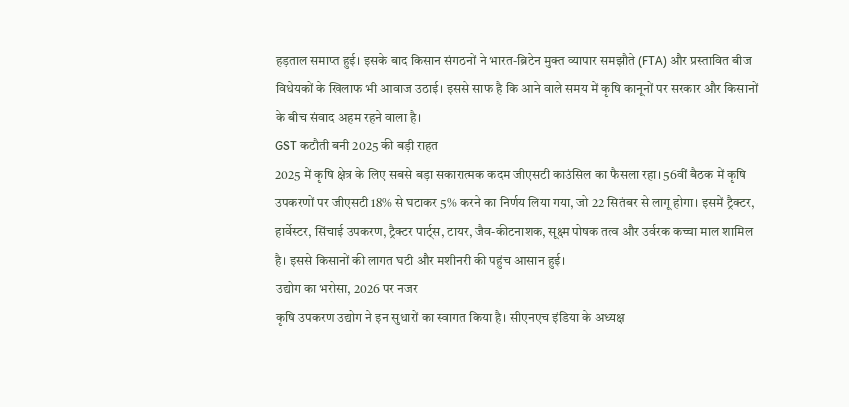हड़ताल समाप्त हुई। इसके बाद किसान संगठनों ने भारत-ब्रिटेन मुक्त व्यापार समझौते (FTA) और प्रस्तावित बीज विधेयकों के खिलाफ भी आवाज उठाई। इससे साफ है कि आने वाले समय में कृषि कानूनों पर सरकार और किसानों के बीच संवाद अहम रहने वाला है।
GST कटौती बनी 2025 की बड़ी राहत
2025 में कृषि क्षेत्र के लिए सबसे बड़ा सकारात्मक कदम जीएसटी काउंसिल का फैसला रहा। 56वीं बैठक में कृषि उपकरणों पर जीएसटी 18% से घटाकर 5% करने का निर्णय लिया गया, जो 22 सितंबर से लागू होगा। इसमें ट्रैक्टर, हार्वेस्टर, सिंचाई उपकरण, ट्रैक्टर पार्ट्स, टायर, जैव-कीटनाशक, सूक्ष्म पोषक तत्व और उर्वरक कच्चा माल शामिल है। इससे किसानों की लागत घटी और मशीनरी की पहुंच आसान हुई।
उद्योग का भरोसा, 2026 पर नजर
कृषि उपकरण उद्योग ने इन सुधारों का स्वागत किया है। सीएनएच इंडिया के अध्यक्ष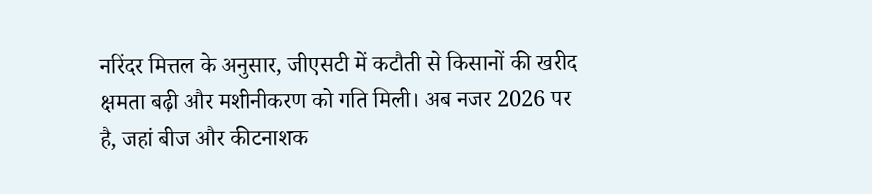नरिंदर मित्तल के अनुसार, जीएसटी में कटौती से किसानों की खरीद क्षमता बढ़ी और मशीनीकरण को गति मिली। अब नजर 2026 पर है, जहां बीज और कीटनाशक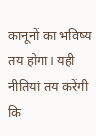कानूनों का भविष्य तय होगा। यही नीतियां तय करेंगी कि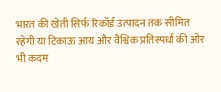भारत की खेती सिर्फ रिकॉर्ड उत्पादन तक सीमित रहेगी या टिकाऊ आय और वैश्विक प्रतिस्पर्धा की ओर भी कदम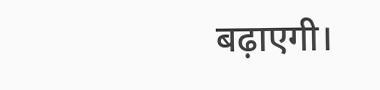बढ़ाएगी।